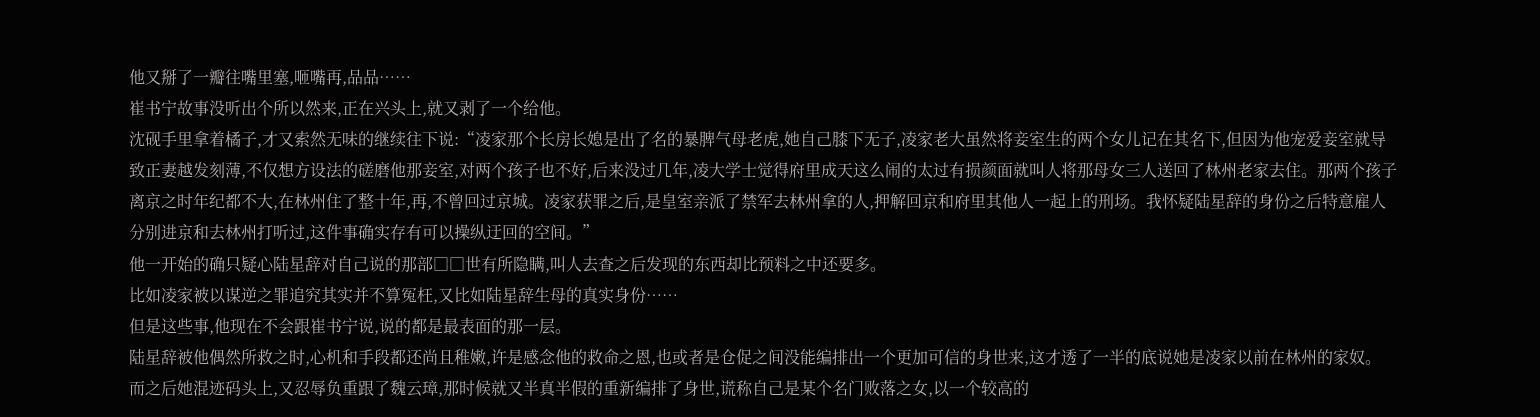他又掰了一瓣往嘴里塞,咂嘴再,品品……
崔书宁故事没听出个所以然来,正在兴头上,就又剥了一个给他。
沈砚手里拿着橘子,才又索然无味的继续往下说:“凌家那个长房长媳是出了名的暴脾气母老虎,她自己膝下无子,凌家老大虽然将妾室生的两个女儿记在其名下,但因为他宠爱妾室就导致正妻越发刻薄,不仅想方设法的磋磨他那妾室,对两个孩子也不好,后来没过几年,凌大学士觉得府里成天这么闹的太过有损颜面就叫人将那母女三人送回了林州老家去住。那两个孩子离京之时年纪都不大,在林州住了整十年,再,不曾回过京城。凌家获罪之后,是皇室亲派了禁军去林州拿的人,押解回京和府里其他人一起上的刑场。我怀疑陆星辞的身份之后特意雇人分别进京和去林州打听过,这件事确实存有可以操纵迂回的空间。”
他一开始的确只疑心陆星辞对自己说的那部□□世有所隐瞒,叫人去查之后发现的东西却比预料之中还要多。
比如凌家被以谋逆之罪追究其实并不算冤枉,又比如陆星辞生母的真实身份……
但是这些事,他现在不会跟崔书宁说,说的都是最表面的那一层。
陆星辞被他偶然所救之时,心机和手段都还尚且稚嫩,许是感念他的救命之恩,也或者是仓促之间没能编排出一个更加可信的身世来,这才透了一半的底说她是凌家以前在林州的家奴。
而之后她混迹码头上,又忍辱负重跟了魏云璋,那时候就又半真半假的重新编排了身世,谎称自己是某个名门败落之女,以一个较高的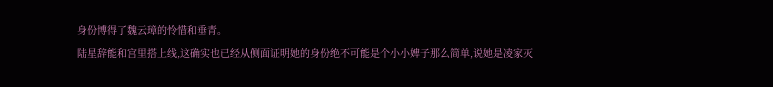身份博得了魏云璋的怜惜和垂青。
陆星辞能和宫里搭上线,这确实也已经从侧面证明她的身份绝不可能是个小小婢子那么简单,说她是凌家灭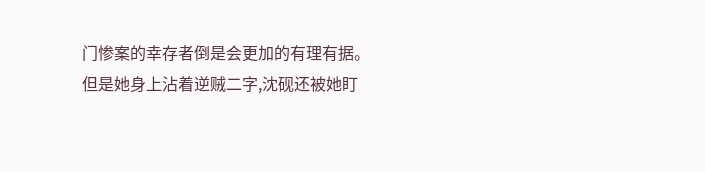门惨案的幸存者倒是会更加的有理有据。
但是她身上沾着逆贼二字,沈砚还被她盯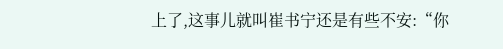上了,这事儿就叫崔书宁还是有些不安:“你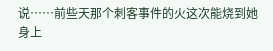说……前些天那个刺客事件的火这次能烧到她身上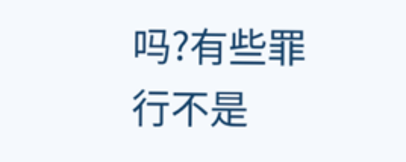吗?有些罪行不是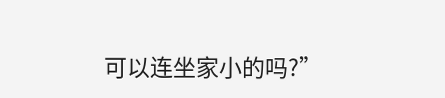可以连坐家小的吗?”